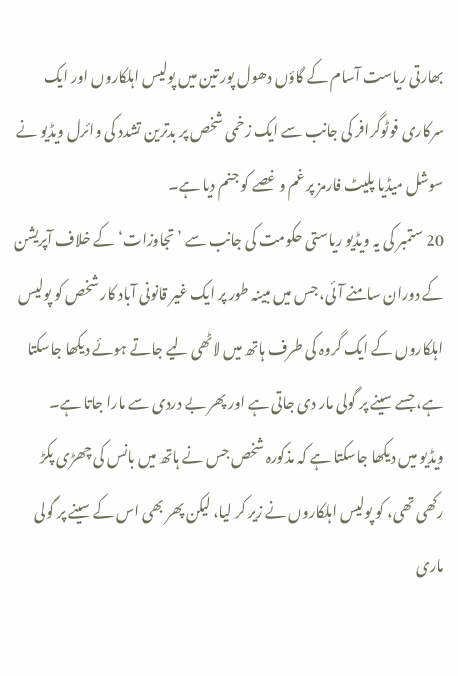بھارتی ریاست آسام کے گاؤں دھول پور تین میں پولیس اہلکاروں اور ایک سرکاری فوٹوگرافر کی جانب سے ایک زخمی شخص پر بدترین تشدد کی وائرل ویڈیو نے سوشل میڈیا پلیٹ فارمز پر غم و غصے کو جنم دیا ہے۔
20 ستمبر کی یہ ویڈیو ریاستی حکومت کی جانب سے ’تجاوزات‘ کے خلاف آپریشن کے دوران سامنے آئی، جس میں مبینہ طور پر ایک غیر قانونی آباد کار شخص کو پولیس اہلکاروں کے ایک گروہ کی طرف ہاتھ میں لاٹھی لیے جاتے ہوئے دیکھا جاسکتا ہے، جسے سینے پر گولی مار دی جاتی ہے اور پھر بے دردی سے مارا جاتا ہے۔
ویڈیو میں دیکھا جاسکتا ہے کہ مذکورہ شخص جس نے ہاتھ میں بانس کی چھڑی پکڑ رکھی تھی، کو پولیس اہلکاروں نے زیر کر لیا، لیکن پھر بھی اس کے سینے پر گولی ماری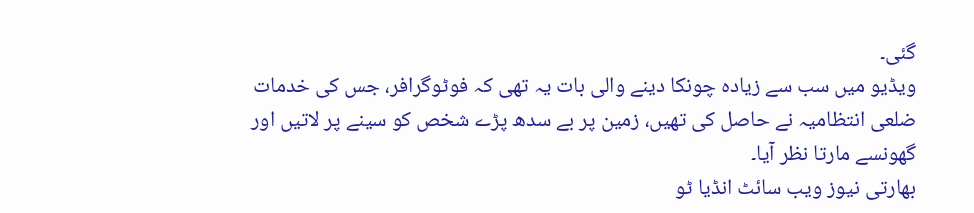گئی۔
ویڈیو میں سب سے زیادہ چونکا دینے والی بات یہ تھی کہ فوٹوگرافر، جس کی خدمات ضلعی انتظامیہ نے حاصل کی تھیں، زمین پر بے سدھ پڑے شخص کو سینے پر لاتیں اور گھونسے مارتا نظر آیا۔
بھارتی نیوز ویب سائٹ انڈیا ٹو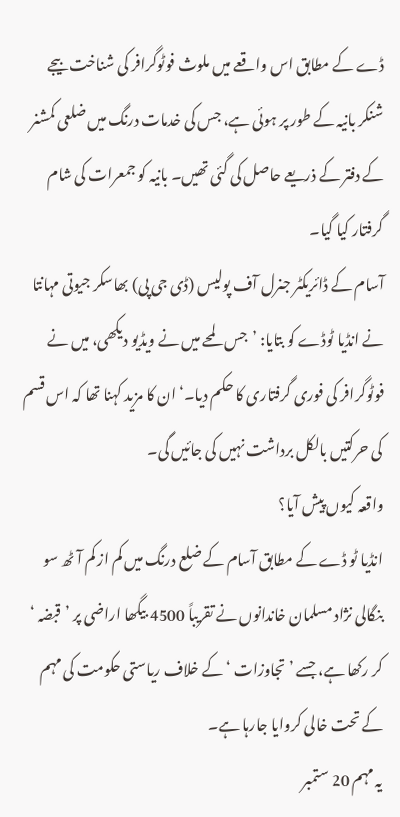ڈے کے مطابق اس واقعے میں ملوث فوٹوگرافر کی شناخت بیجے شنکر بانیہ کے طور پر ہوئی ہے، جس کی خدمات درنگ میں ضلعی کمشنر کے دفتر کے ذریعے حاصل کی گئی تھیں۔ بانیہ کو جمعرات کی شام گرفتار کیا گیا۔
آسام کے ڈائریکٹر جنرل آف پولیس (ڈی جی پی) بھاسکر جیوتی مہانتا نے انڈیا ٹوڈے کو بتایا: ’جس لمحے میں نے ویڈیو دیکھی، میں نے فوٹوگرافر کی فوری گرفتاری کا حکم دیا۔‘ ان کا مزید کہنا تھا کہ اس قسم کی حرکتیں بالکل برداشت نہیں کی جائیں گی۔
واقعہ کیوں پیش آیا؟
انڈیا ٹو ڈے کے مطابق آسام کے ضلع درنگ میں کم از کم آٹھ سو بنگالی نژاد مسلمان خاندانوں نے تقریباً 4500 بیگھا اراضی پر ’قبضہ ‘ کر رکھا ہے، جسے ’تجاوزات ‘ کے خلاف ریاستی حکومت کی مہم کے تحت خالی کروایا جارہا ہے۔
یہ مہم 20 ستمبر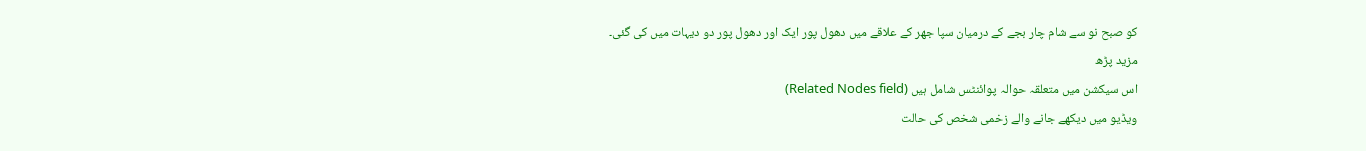کو صبح نو سے شام چار بجے کے درمیان سپا جھر کے علاقے میں دھول پور ایک اور دھول پور دو دیہات میں کی گئی۔
مزید پڑھ
اس سیکشن میں متعلقہ حوالہ پوائنٹس شامل ہیں (Related Nodes field)
ویڈیو میں دیکھے جانے والے زخمی شخص کی حالت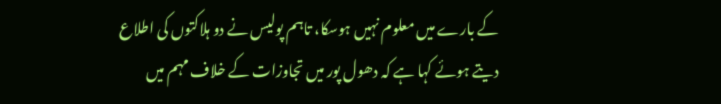کے بارے میں معلوم نہیں ہوسکا، تاہم پولیس نے دو ہلاکتوں کی اطلاع دیتے ہوئے کہا ہے کہ دھول پور میں تجاوزات کے خلاف مہم میں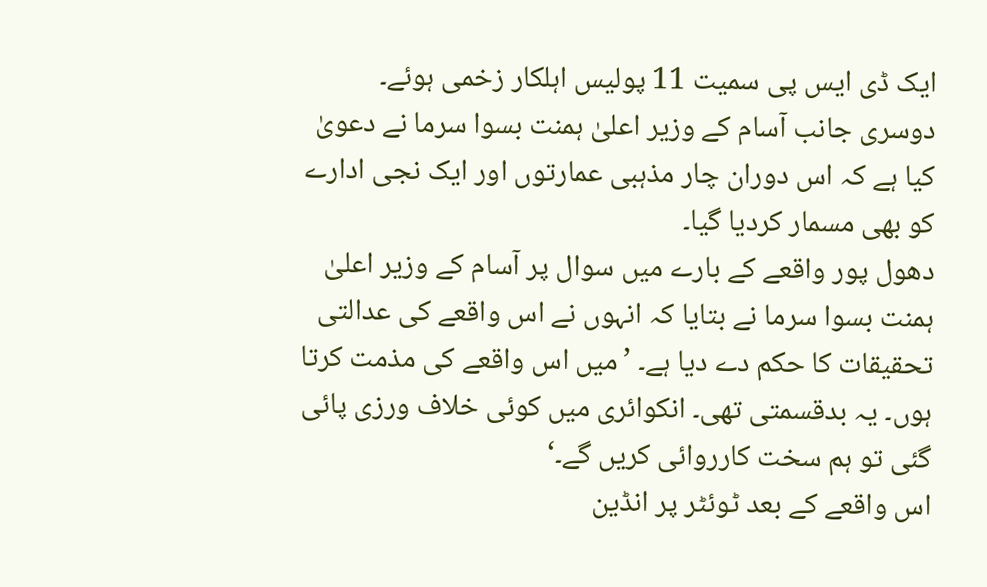ایک ڈی ایس پی سمیت 11 پولیس اہلکار زخمی ہوئے۔
دوسری جانب آسام کے وزیر اعلیٰ ہمنت بسوا سرما نے دعویٰ کیا ہے کہ اس دوران چار مذہبی عمارتوں اور ایک نجی ادارے کو بھی مسمار کردیا گیا۔
دھول پور واقعے کے بارے میں سوال پر آسام کے وزیر اعلیٰ ہمنت بسوا سرما نے بتایا کہ انہوں نے اس واقعے کی عدالتی تحقیقات کا حکم دے دیا ہے۔ ’میں اس واقعے کی مذمت کرتا ہوں۔ یہ بدقسمتی تھی۔ انکوائری میں کوئی خلاف ورزی پائی گئی تو ہم سخت کارروائی کریں گے۔‘
اس واقعے کے بعد ٹوئٹر پر انڈین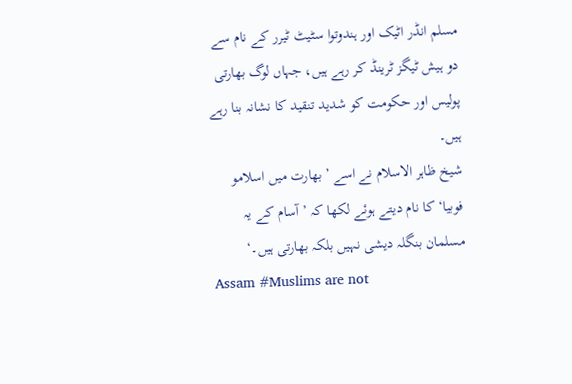مسلم انڈر اٹیک اور ہندوتوا سٹیٹ ٹیرر کے نام سے دو ہیش ٹیگز ٹرینڈ کر رہے ہیں، جہاں لوگ بھارتی پولیس اور حکومت کو شدید تنقید کا نشانہ بنا رہے ہیں۔
شیخ ظاہر الاسلام نے اسے ’بھارت میں اسلامو فوبیا‘ کا نام دیتے ہوئے لکھا کہ ’آسام کے یہ مسلمان بنگلہ دیشی نہیں بلکہ بھارتی ہیں۔‘
Assam #Muslims are not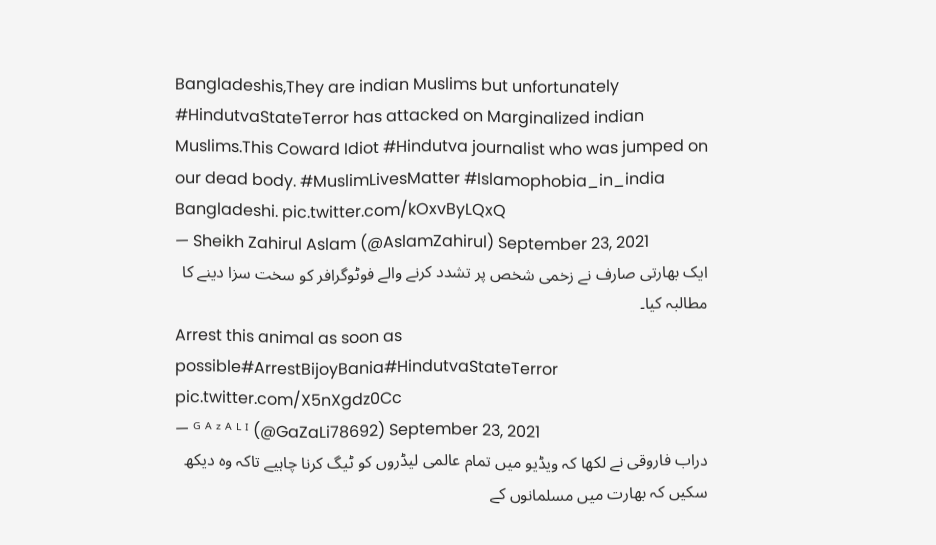Bangladeshis,They are indian Muslims but unfortunately #HindutvaStateTerror has attacked on Marginalized indian Muslims.This Coward Idiot #Hindutva journalist who was jumped on our dead body. #MuslimLivesMatter #Islamophobia_in_india Bangladeshi. pic.twitter.com/kOxvByLQxQ
— Sheikh Zahirul Aslam (@AslamZahirul) September 23, 2021
ایک بھارتی صارف نے زخمی شخص پر تشدد کرنے والے فوٹوگرافر کو سخت سزا دینے کا مطالبہ کیا۔
Arrest this animal as soon as possible#ArrestBijoyBania#HindutvaStateTerror pic.twitter.com/X5nXgdz0Cc
— ᴳ ᴬ ᶻ ᴬ ᴸ ᴵ (@GaZaLi78692) September 23, 2021
دراب فاروقی نے لکھا کہ ویڈیو میں تمام عالمی لیڈروں کو ٹیگ کرنا چاہیے تاکہ وہ دیکھ سکیں کہ بھارت میں مسلمانوں کے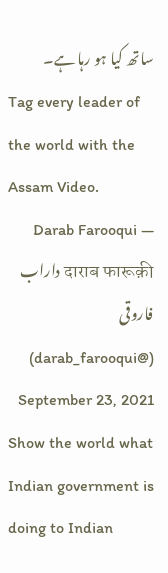ساتھ کیا ہو رہا ہے۔
Tag every leader of the world with the Assam Video.
— Darab Farooqui दाराब फारूक़ी داراب فاروقی (@darab_farooqui) September 23, 2021
Show the world what Indian government is doing to Indian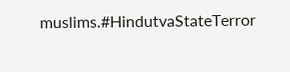muslims.#HindutvaStateTerror